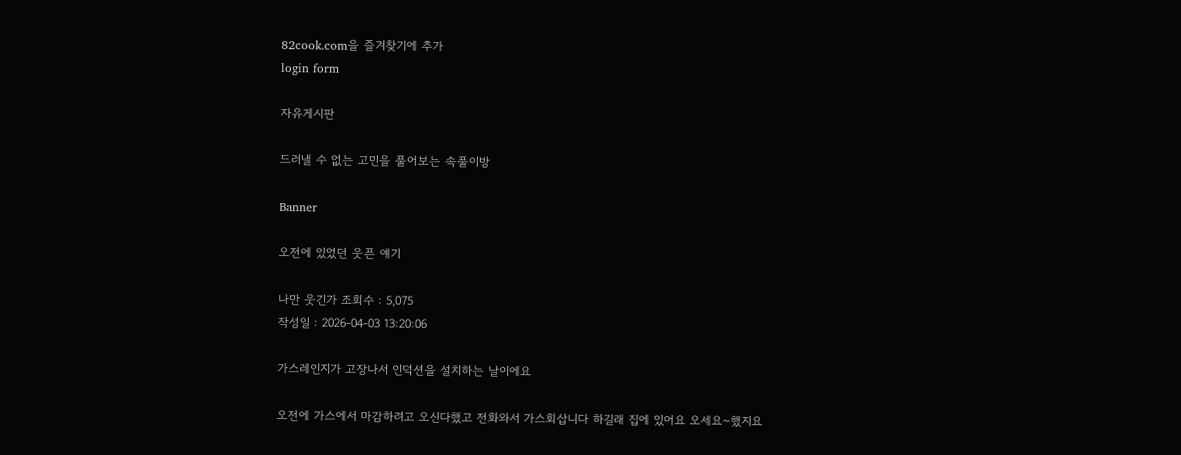82cook.com을 즐겨찾기에 추가
login form

자유게시판

드러낼 수 없는 고민을 풀어보는 속풀이방

Banner

오전에 있었던 웃픈 얘기

나만 웃긴가 조회수 : 5,075
작성일 : 2026-04-03 13:20:06

가스레인지가 고장나서 인덕션을 설치하는 날이에요

오전에 가스에서 마감하려고 오신다했고 전화와서 가스회삽니다 하길래 집에 있어요 오세요~했지요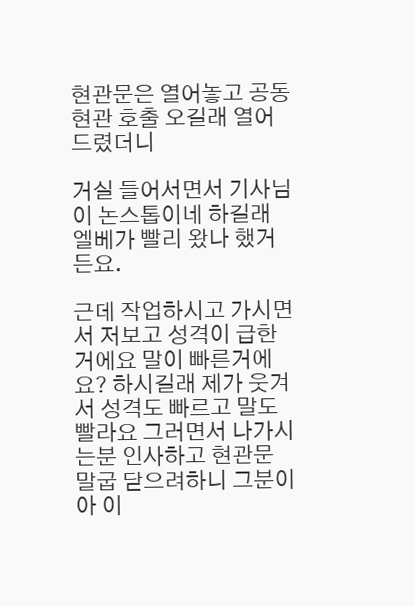현관문은 열어놓고 공동현관 호출 오길래 열어드렸더니

거실 들어서면서 기사님이 논스톱이네 하길래 엘베가 빨리 왔나 했거든요.

근데 작업하시고 가시면서 저보고 성격이 급한거에요 말이 빠른거에요? 하시길래 제가 웃겨서 성격도 빠르고 말도 빨라요 그러면서 나가시는분 인사하고 현관문 말굽 닫으려하니 그분이 아 이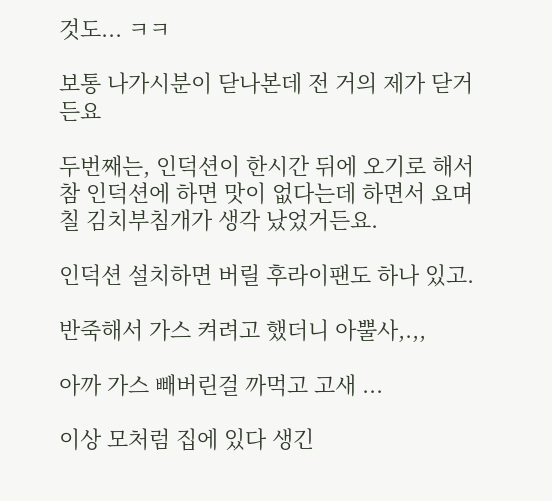것도... ㅋㅋ

보통 나가시분이 닫나본데 전 거의 제가 닫거든요

두번째는, 인덕션이 한시간 뒤에 오기로 해서 참 인덕션에 하면 맛이 없다는데 하면서 요며칠 김치부침개가 생각 났었거든요.

인덕션 설치하면 버릴 후라이팬도 하나 있고.

반죽해서 가스 켜려고 했더니 아뿔사,.,,

아까 가스 빼버린걸 까먹고 고새 ...

이상 모처럼 집에 있다 생긴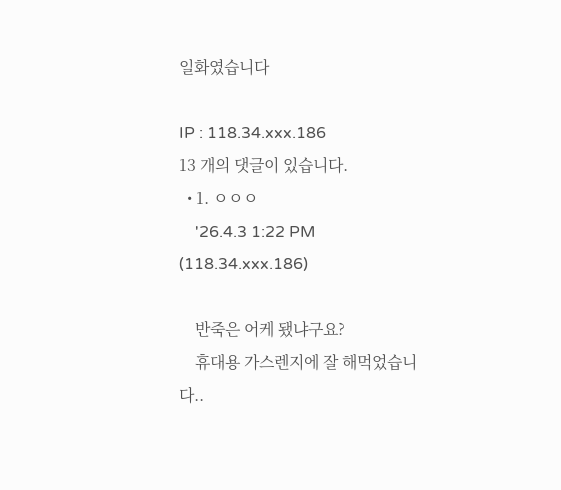일화였습니다

IP : 118.34.xxx.186
13 개의 댓글이 있습니다.
  • 1. ㅇㅇㅇ
    '26.4.3 1:22 PM (118.34.xxx.186)

    반죽은 어케 됐냐구요?
    휴대용 가스렌지에 잘 해먹었습니다..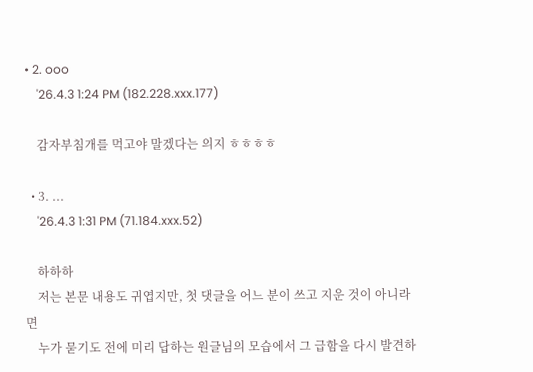• 2. ooo
    '26.4.3 1:24 PM (182.228.xxx.177)

    감자부침개를 먹고야 말겠다는 의지 ㅎㅎㅎㅎ

  • 3. ...
    '26.4.3 1:31 PM (71.184.xxx.52)

    하하하
    저는 본문 내용도 귀엽지만, 첫 댓글을 어느 분이 쓰고 지운 것이 아니라면
    누가 묻기도 전에 미리 답하는 원글님의 모습에서 그 급함을 다시 발견하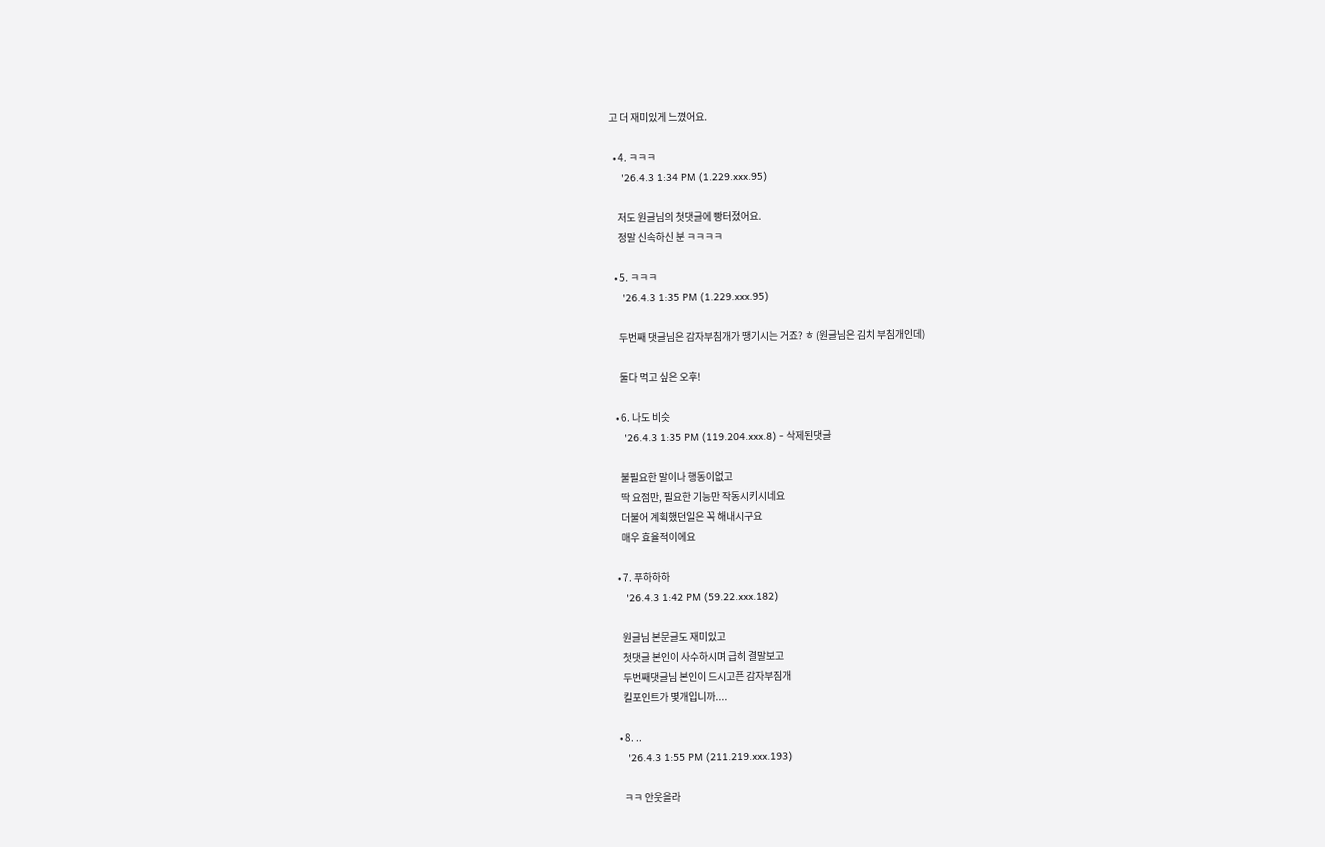고 더 재미있게 느꼈어요.

  • 4. ㅋㅋㅋ
    '26.4.3 1:34 PM (1.229.xxx.95)

    저도 원글님의 첫댓글에 빵터졌어요.
    정말 신속하신 분 ㅋㅋㅋㅋ

  • 5. ㅋㅋㅋ
    '26.4.3 1:35 PM (1.229.xxx.95)

    두번째 댓글님은 감자부침개가 땡기시는 거죠? ㅎ (원글님은 김치 부침개인데)

    둘다 먹고 싶은 오후!

  • 6. 나도 비슷
    '26.4.3 1:35 PM (119.204.xxx.8) - 삭제된댓글

    불필요한 말이나 행동이없고
    딱 요점만, 필요한 기능만 작동시키시네요
    더불어 계획했던일은 꼭 해내시구요
    매우 효율적이에요

  • 7. 푸하하하
    '26.4.3 1:42 PM (59.22.xxx.182)

    원글님 본문글도 재미있고
    첫댓글 본인이 사수하시며 급히 결말보고
    두번째댓글님 본인이 드시고픈 감자부짐개
    킬포인트가 몇개입니까....

  • 8. ..
    '26.4.3 1:55 PM (211.219.xxx.193)

    ㅋㅋ 안웃을라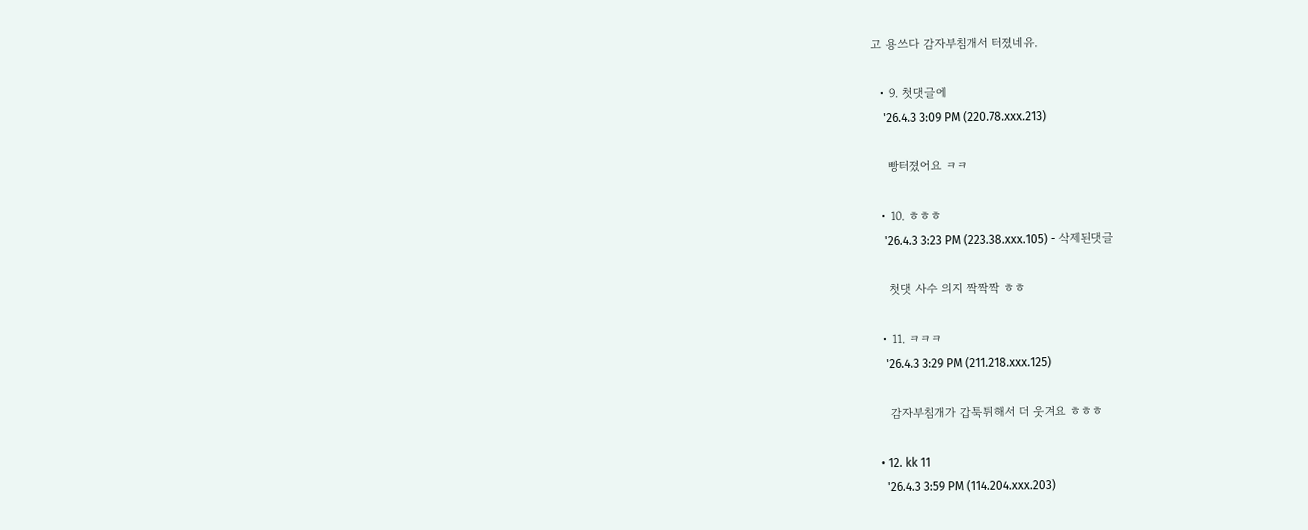고 용쓰다 감자부침개서 터졌네유.

  • 9. 첫댓글에
    '26.4.3 3:09 PM (220.78.xxx.213)

    빵터졌어요 ㅋㅋ

  • 10. ㅎㅎㅎ
    '26.4.3 3:23 PM (223.38.xxx.105) - 삭제된댓글

    첫댓 사수 의지 짝짝짝 ㅎㅎ

  • 11. ㅋㅋㅋ
    '26.4.3 3:29 PM (211.218.xxx.125)

    감자부침개가 갑툭튀해서 더 웃겨요 ㅎㅎㅎ

  • 12. kk 11
    '26.4.3 3:59 PM (114.204.xxx.203)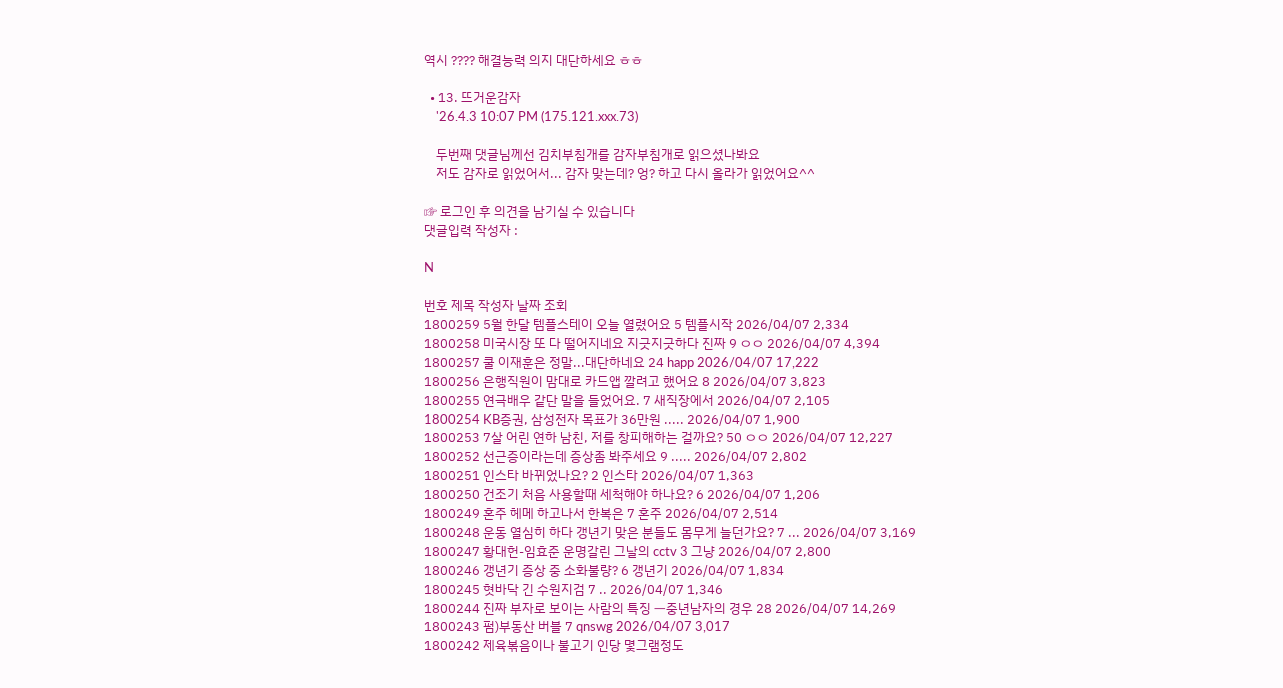역시 ???? 해결능력 의지 대단하세요 ㅎㅎ

  • 13. 뜨거운감자
    '26.4.3 10:07 PM (175.121.xxx.73)

    두번째 댓글님께선 김치부침개를 감자부침개로 읽으셨나봐요
    저도 감자로 읽었어서... 감자 맞는데? 엉? 하고 다시 올라가 읽었어요^^

☞ 로그인 후 의견을 남기실 수 있습니다
댓글입력 작성자 :

N

번호 제목 작성자 날짜 조회
1800259 5월 한달 템플스테이 오늘 열렸어요 5 템플시작 2026/04/07 2,334
1800258 미국시장 또 다 떨어지네요 지긋지긋하다 진짜 9 ㅇㅇ 2026/04/07 4,394
1800257 쿨 이재훈은 정말...대단하네요 24 happ 2026/04/07 17,222
1800256 은행직원이 맘대로 카드앱 깔려고 했어요 8 2026/04/07 3,823
1800255 연극배우 같단 말을 들었어요. 7 새직장에서 2026/04/07 2,105
1800254 KB증권, 삼성전자 목표가 36만원 ..... 2026/04/07 1,900
1800253 7살 어린 연하 남친, 저를 창피해하는 걸까요? 50 ㅇㅇ 2026/04/07 12,227
1800252 선근증이라는데 증상좀 봐주세요 9 ..... 2026/04/07 2,802
1800251 인스타 바뀌었나요? 2 인스타 2026/04/07 1,363
1800250 건조기 처음 사용할때 세척해야 하나요? 6 2026/04/07 1,206
1800249 혼주 헤메 하고나서 한복은 7 혼주 2026/04/07 2,514
1800248 운동 열심히 하다 갱년기 맞은 분들도 몸무게 늘던가요? 7 ... 2026/04/07 3,169
1800247 황대헌-임효준 운명갈린 그날의 cctv 3 그냥 2026/04/07 2,800
1800246 갱년기 증상 중 소화불량? 6 갱년기 2026/04/07 1,834
1800245 혓바닥 긴 수원지검 7 .. 2026/04/07 1,346
1800244 진짜 부자로 보이는 사람의 특징 ㅡ중년남자의 경우 28 2026/04/07 14,269
1800243 펌)부동산 버블 7 qnswg 2026/04/07 3,017
1800242 제육볶음이나 불고기 인당 몇그램정도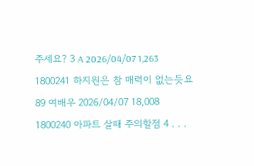주세요? 3 A 2026/04/07 1,263
1800241 하지원은 참 매력이 없는듯요 89 여배우 2026/04/07 18,008
1800240 아파트 살때 주의할점 4 . . .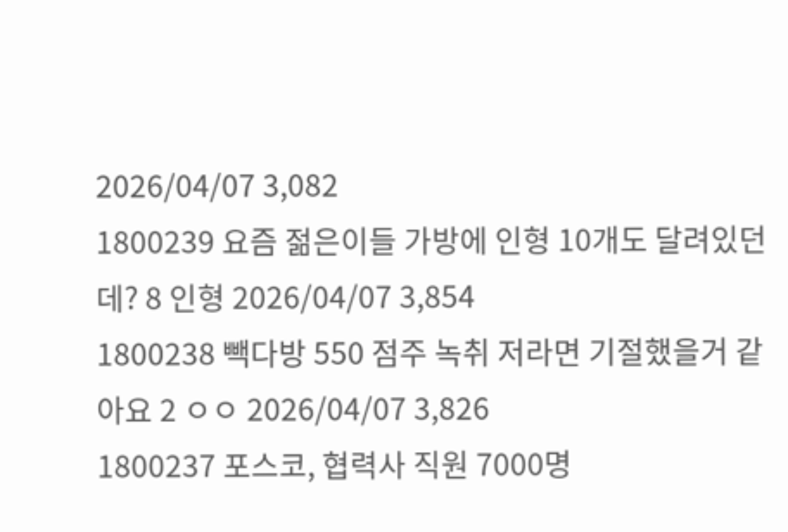2026/04/07 3,082
1800239 요즘 젊은이들 가방에 인형 10개도 달려있던데? 8 인형 2026/04/07 3,854
1800238 빽다방 550 점주 녹취 저라면 기절했을거 같아요 2 ㅇㅇ 2026/04/07 3,826
1800237 포스코, 협력사 직원 7000명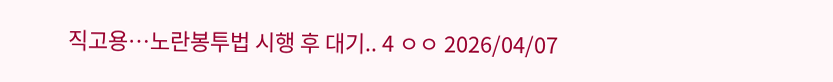직고용…노란봉투법 시행 후 대기.. 4 ㅇㅇ 2026/04/07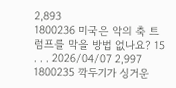2,893
1800236 미국은 악의 축 트럼프를 막을 방법 없나요? 15 . . . 2026/04/07 2,997
1800235 깍두기가 싱거운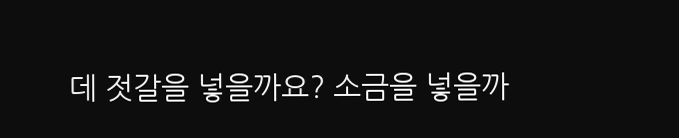데 젓갈을 넣을까요? 소금을 넣을까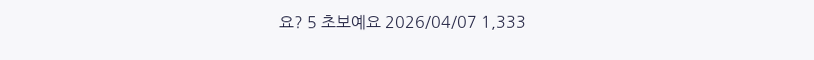요? 5 초보예요 2026/04/07 1,333